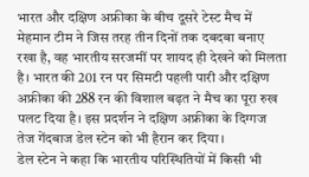भारत और दक्षिण अफ्रीका के बीच दूसरे टेस्ट मैच में मेहमान टीम ने जिस तरह तीन दिनों तक दबदबा बनाए रखा है, वह भारतीय सरजमीं पर शायद ही देखने को मिलता है। भारत की 201 रन पर सिमटी पहली पारी और दक्षिण अफ्रीका की 288 रन की विशाल बढ़त ने मैच का पूरा रुख पलट दिया है। इस प्रदर्शन ने दक्षिण अफ्रीका के दिग्गज तेज गेंदबाज डेल स्टेन को भी हैरान कर दिया।
डेल स्टेन ने कहा कि भारतीय परिस्थितियों में किसी भी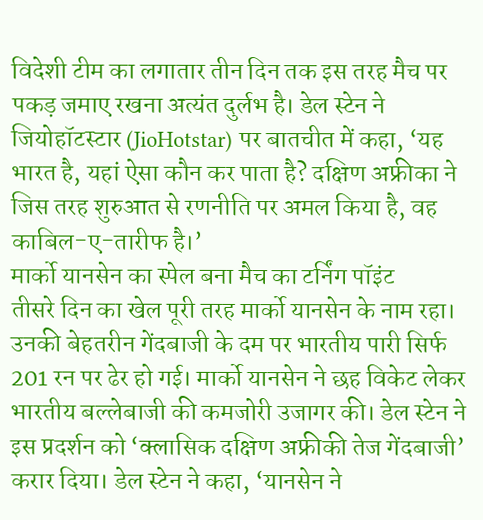विदेशी टीम का लगातार तीन दिन तक इस तरह मैच पर पकड़ जमाए रखना अत्यंत दुर्लभ है। डेल स्टेन ने जियोहॉटस्टार (JioHotstar) पर बातचीत में कहा, ‘यह भारत है, यहां ऐसा कौन कर पाता है? दक्षिण अफ्रीका ने जिस तरह शुरुआत से रणनीति पर अमल किया है, वह काबिल-ए-तारीफ है।’
मार्को यानसेन का स्पेल बना मैच का टर्निंग पॉइंट
तीसरे दिन का खेल पूरी तरह मार्को यानसेन के नाम रहा। उनकी बेहतरीन गेंदबाजी के दम पर भारतीय पारी सिर्फ 201 रन पर ढेर हो गई। मार्को यानसेन ने छह विकेट लेकर भारतीय बल्लेबाजी की कमजोरी उजागर की। डेल स्टेन ने इस प्रदर्शन को ‘क्लासिक दक्षिण अफ्रीकी तेज गेंदबाजी’ करार दिया। डेल स्टेन ने कहा, ‘यानसेन ने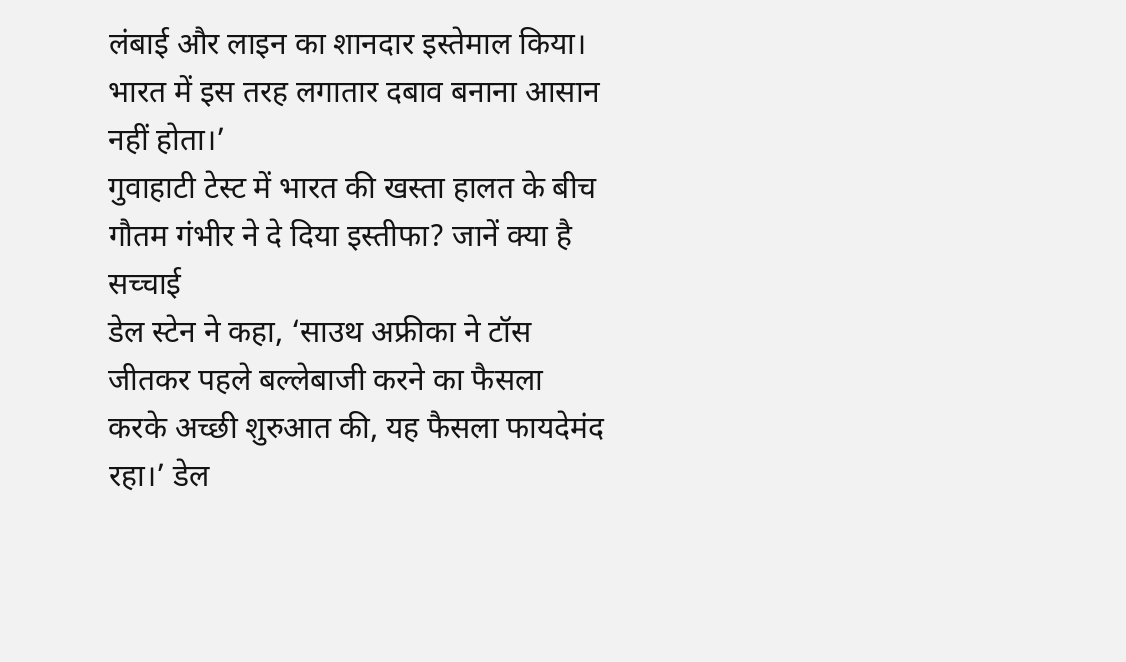लंबाई और लाइन का शानदार इस्तेमाल किया। भारत में इस तरह लगातार दबाव बनाना आसान नहीं होता।’
गुवाहाटी टेस्ट में भारत की खस्ता हालत के बीच गौतम गंभीर ने दे दिया इस्तीफा? जानें क्या है सच्चाई
डेल स्टेन ने कहा, ‘साउथ अफ्रीका ने टॉस जीतकर पहले बल्लेबाजी करने का फैसला करके अच्छी शुरुआत की, यह फैसला फायदेमंद रहा।’ डेल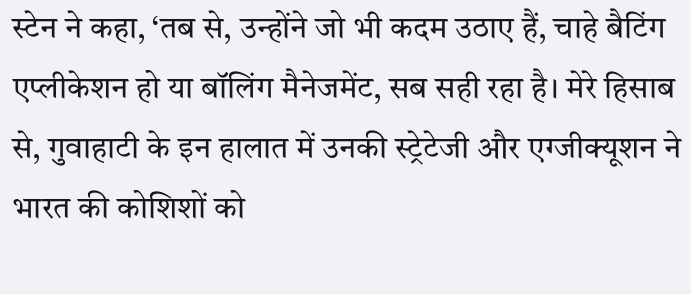स्टेन ने कहा, ‘तब से, उन्होंने जो भी कदम उठाए हैं, चाहे बैटिंग एप्लीकेशन हो या बॉलिंग मैनेजमेंट, सब सही रहा है। मेरे हिसाब से, गुवाहाटी के इन हालात में उनकी स्ट्रेटेजी और एग्जीक्यूशन ने भारत की कोशिशों को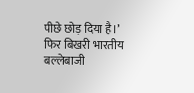पीछे छोड़ दिया है।’
फिर बिखरी भारतीय बल्लेबाजी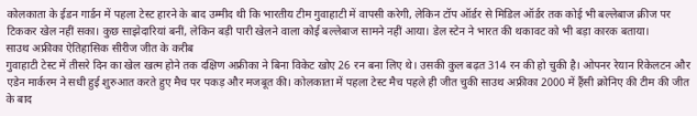कोलकाता के ईडन गार्डन में पहला टेस्ट हारने के बाद उम्मीद थी कि भारतीय टीम गुवाहाटी में वापसी करेगी, लेकिन टॉप ऑर्डर से मिडिल ऑर्डर तक कोई भी बल्लेबाज क्रीज पर टिककर खेल नहीं सका। कुछ साझेदारियां बनीं, लेकिन बड़ी पारी खेलने वाला कोई बल्लेबाज सामने नहीं आया। डेल स्टेन ने भारत की थकावट को भी बड़ा कारक बताया।
साउथ अफ्रीका ऐतिहासिक सीरीज जीत के करीब
गुवाहाटी टेस्ट में तीसरे दिन का खेल खत्म होने तक दक्षिण अफ्रीका ने बिना विकेट खोए 26 रन बना लिए थे। उसकी कुल बढ़त 314 रन की हो चुकी है। ओपनर रेयान रिकेलटन और एडेन मार्करम ने सधी हुई शुरुआत करते हुए मैच पर पकड़ और मजबूत की। कोलकाता में पहला टेस्ट मैच पहले ही जीत चुकी साउथ अफ्रीका 2000 में हैंसी क्रोनिए की टीम की जीत के बाद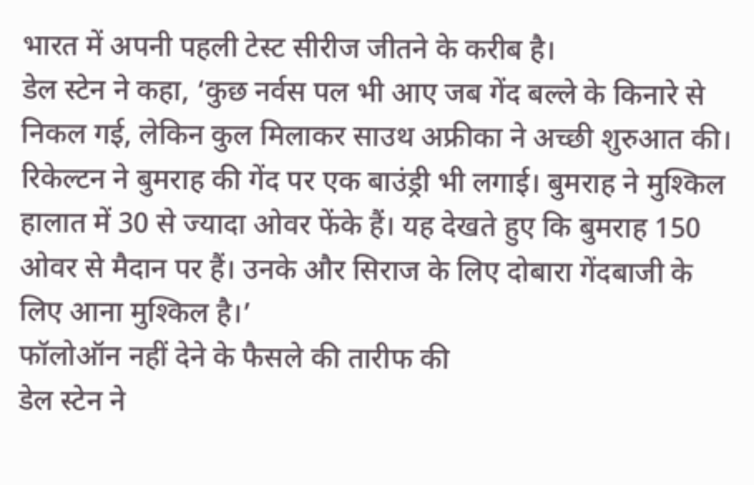भारत में अपनी पहली टेस्ट सीरीज जीतने के करीब है।
डेल स्टेन ने कहा, ‘कुछ नर्वस पल भी आए जब गेंद बल्ले के किनारे से निकल गई, लेकिन कुल मिलाकर साउथ अफ्रीका ने अच्छी शुरुआत की। रिकेल्टन ने बुमराह की गेंद पर एक बाउंड्री भी लगाई। बुमराह ने मुश्किल हालात में 30 से ज्यादा ओवर फेंके हैं। यह देखते हुए कि बुमराह 150 ओवर से मैदान पर हैं। उनके और सिराज के लिए दोबारा गेंदबाजी के लिए आना मुश्किल है।’
फॉलोऑन नहीं देने के फैसले की तारीफ की
डेल स्टेन ने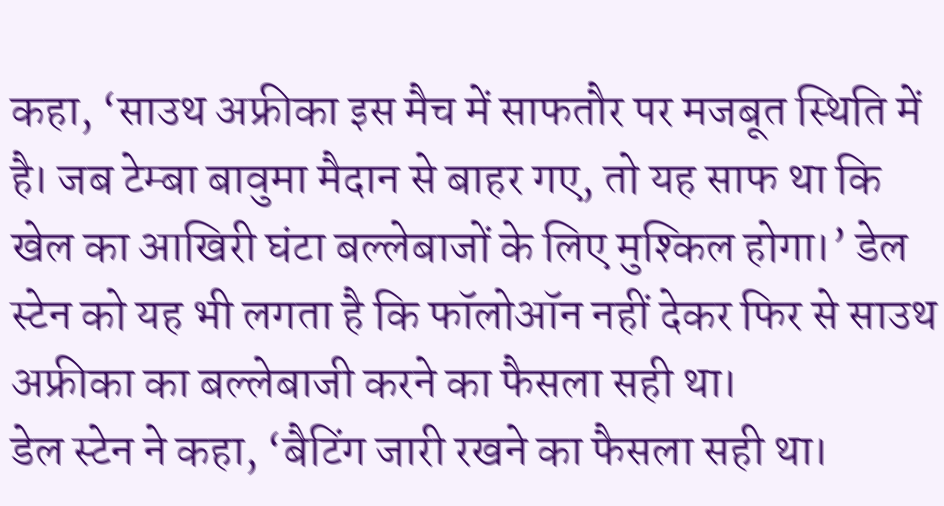कहा, ‘साउथ अफ्रीका इस मैच में साफतौर पर मजबूत स्थिति में है। जब टेम्बा बावुमा मैदान से बाहर गए, तो यह साफ था कि खेल का आखिरी घंटा बल्लेबाजों के लिए मुश्किल होगा।’ डेल स्टेन को यह भी लगता है कि फॉलोऑन नहीं देकर फिर से साउथ अफ्रीका का बल्लेबाजी करने का फैसला सही था।
डेल स्टेन ने कहा, ‘बैटिंग जारी रखने का फैसला सही था।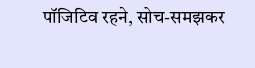पॉजिटिव रहने, सोच-समझकर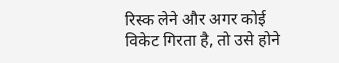रिस्क लेने और अगर कोई विकेट गिरता है, तो उसे होने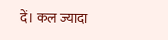दें। कल ज्यादा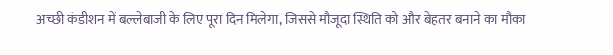अच्छी कंडीशन में बल्लेबाजी के लिए पूरा दिन मिलेगा, जिससे मौजूदा स्थिति को और बेहतर बनाने का मौका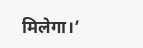मिलेगा।’